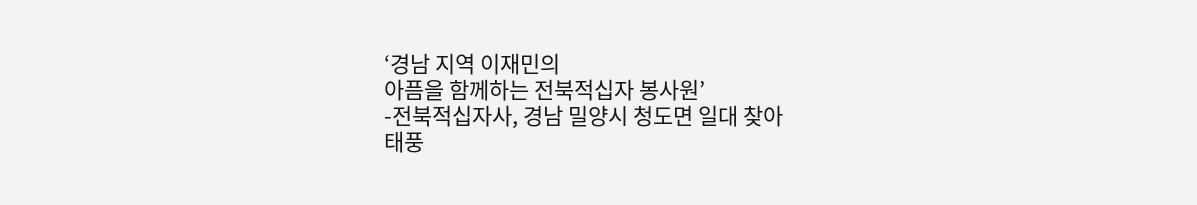‘경남 지역 이재민의
아픔을 함께하는 전북적십자 봉사원’
-전북적십자사, 경남 밀양시 청도면 일대 찾아
태풍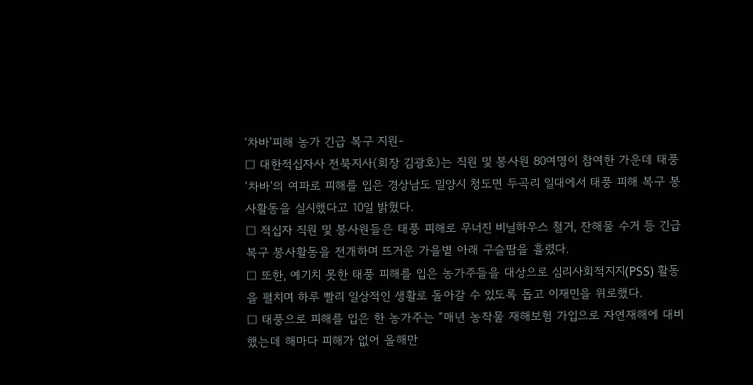‘차바’피해 농가 긴급 복구 지원-
□ 대한적십자사 전북지사(회장 김광호)는 직원 및 봉사원 80여명이 참여한 가운데 태풍 ‘차바’의 여파로 피해를 입은 경상남도 밀양시 청도면 두곡리 일대에서 태풍 피해 복구 봉사활동을 실시했다고 10일 밝혔다.
□ 적십자 직원 및 봉사원들은 태풍 피해로 무너진 비닐하우스 철거, 잔해물 수거 등 긴급 복구 봉사활동을 전개하며 뜨거운 가을볕 아래 구슬땀을 흘렸다.
□ 또한, 예기치 못한 태풍 피해를 입은 농가주들을 대상으로 심리사회적지지(PSS) 활동을 펼치며 하루 빨리 일상적인 생활로 돌아갈 수 있도록 돕고 이재민을 위로했다.
□ 태풍으로 피해를 입은 한 농가주는 “매년 농작물 재해보험 가입으로 자연재해에 대비했는데 해마다 피해가 없어 올해만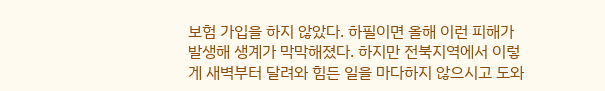보험 가입을 하지 않았다. 하필이면 올해 이런 피해가 발생해 생계가 막막해졌다. 하지만 전북지역에서 이렇게 새벽부터 달려와 힘든 일을 마다하지 않으시고 도와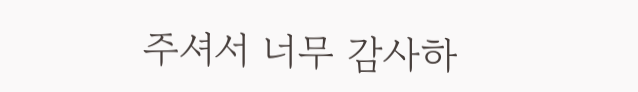주셔서 너무 감사하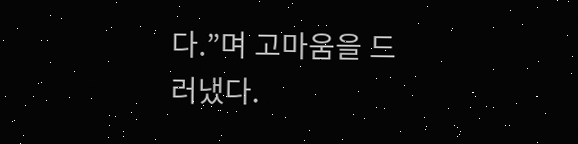다.”며 고마움을 드러냈다.